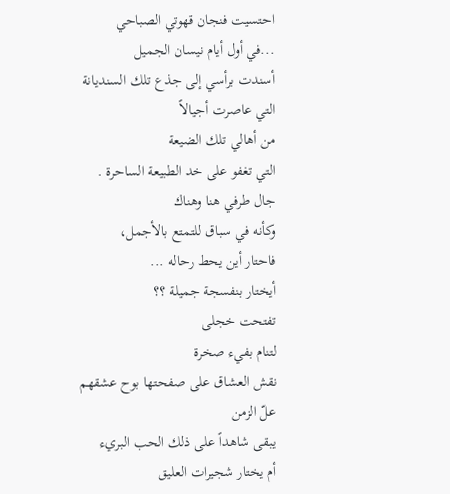احتسيت فنجان قهوتي الصباحي
...في أول أيام نيسان الجميل
أسندت برأسي إلى جذع تلك السنديانة
التي عاصرت أجيالاً
من أهالي تلك الضيعة
التي تغفو على خد الطبيعة الساحرة .
جال طرفي هنا وهناك
وكأنه في سباق للتمتع بالأجمل،
فاحتار أين يحط رحاله ...
أيختار بنفسجة جميلة ؟؟
تفتحت خجلى
لتنام بفيء صخرة
نقش العشاق على صفحتها بوح عشقهم
علّ الزمن
يبقى شاهداً على ذلك الحب البريء
أم يختار شجيرات العليق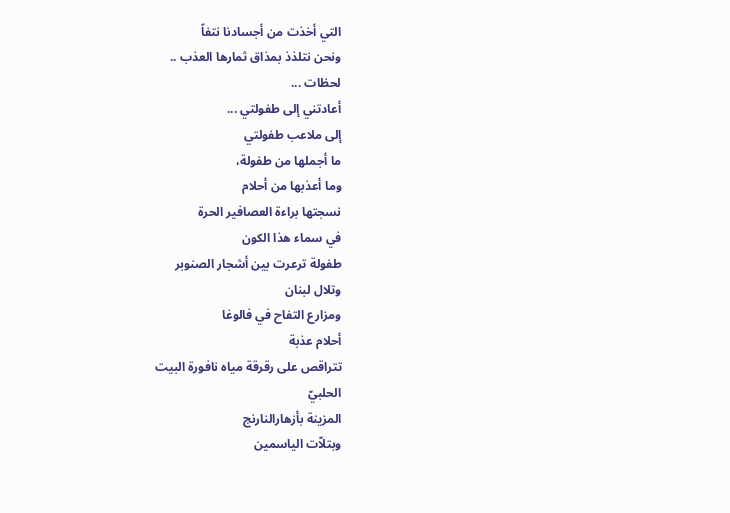التي أخذت من أجسادنا نتفاً
ونحن نتلذذ بمذاق ثمارها العذب ..
لحظات ...
أعادتني إلى طفولتي ...
إلى ملاعب طفولتي
ما أجملها من طفولة،
وما أعذبها من أحلام
نسجتها براءة العصافير الحرة
في سماء هذا الكون
طفولة ترعرت بين أشجار الصنوبر
وتلال لبنان
ومزارع التفاح في فالوغا
أحلام عذبة
تتراقص على رقرقة مياه نافورة البيت
الحلبيّ
المزينة بأزهارالنارنج
وبتلاّت الياسمين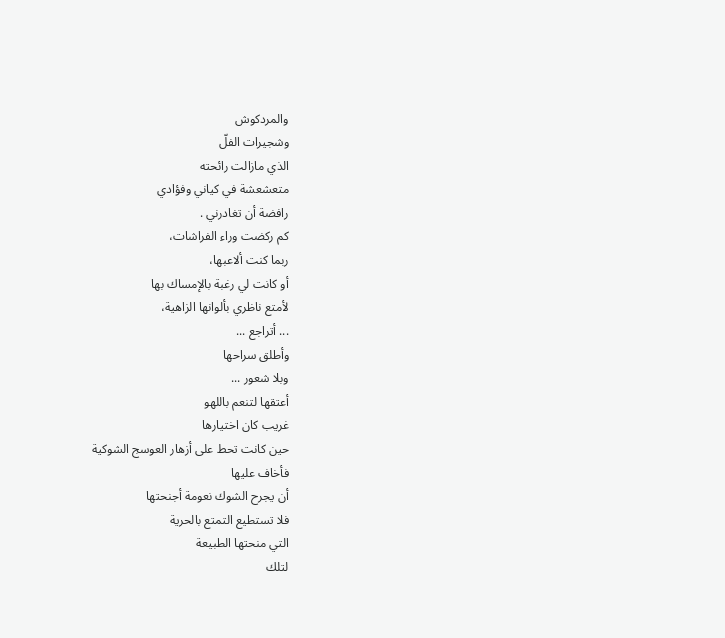والمردكوش
وشجيرات الفلّ
الذي مازالت رائحته
متعشعشة في كياني وفؤادي
رافضة أن تغادرني .
كم ركضت وراء الفراشات،
ربما كنت ألاعبها،
أو كانت لي رغبة بالإمساك بها
لأمتع ناظري بألوانها الزاهية،
... أتراجع ...
وأطلق سراحها
وبلا شعور ...
أعتقها لتنعم باللهو
غريب كان اختيارها
حين كانت تحط على أزهار العوسج الشوكية
فأخاف عليها
أن يجرح الشوك نعومة أجنحتها
فلا تستطيع التمتع بالحرية
التي منحتها الطبيعة
لتلك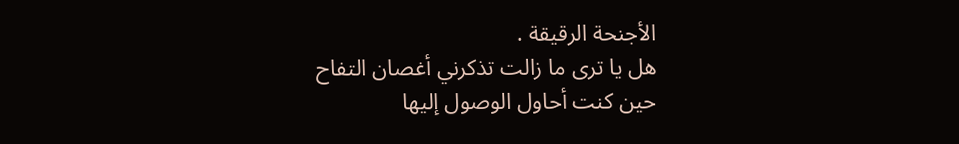الأجنحة الرقيقة .
هل يا ترى ما زالت تذكرني أغصان التفاح
حين كنت أحاول الوصول إليها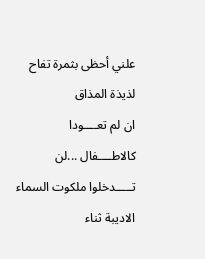علني أحظى بثمرة تفاح
لذيذة المذاق
ان لم تعــــودا كالاطــــفال ...لن تـــــدخلوا ملكوت السماء
الاديبة ثناء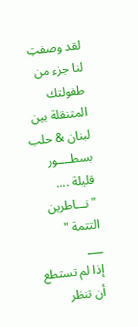لقد وصفتِ لنا جزء من طفولتك المتنقلة بين لبنان & حلب بسطــــور قليلة ....
" نـــاطرين التتمة "
___
إذا لم تستطع أن تنظر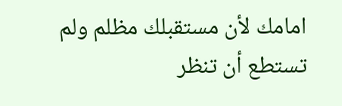امامك لأن مستقبلك مظلم ولم تستطع أن تنظر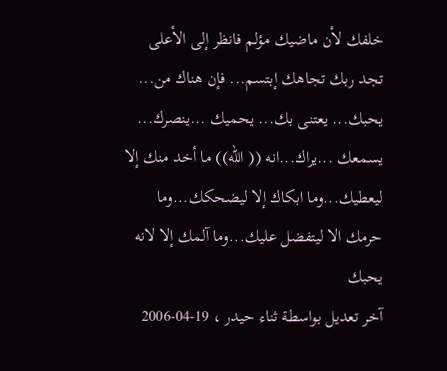خلفك لأن ماضيك مؤلم فانظر إلى الأعلى تجد ربك تجاهك إبتسم... فإن هناك من... يحبك... يعتنى بك... يحميك ...ينصرك... يسمعك ...يراك...انه (( الله)) ما أخد منك إلا ليعطيك...وما ابكاك إلا ليضحكك...وما حرمك الا ليتفضل عليك...وما آلمك إلا لانه
يحبك
آخر تعديل بواسطة ثناء حيدر ، 19-04-2006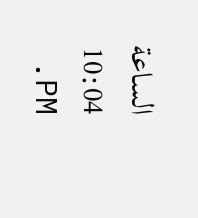الساعة 10:04 PM.